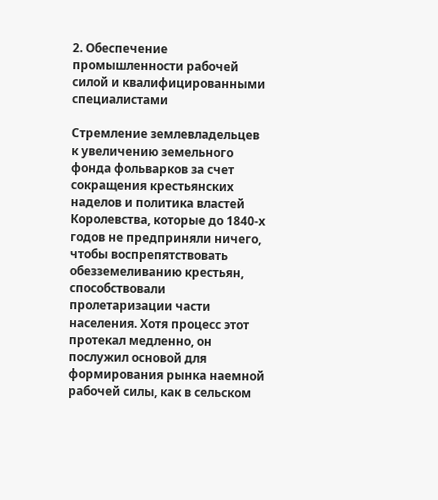2. Обеспечение промышленности рабочей силой и квалифицированными специалистами

Стремление землевладельцев к увеличению земельного фонда фольварков за счет сокращения крестьянских наделов и политика властей Королевства, которые до 1840-х годов не предприняли ничего, чтобы воспрепятствовать обезземеливанию крестьян, способствовали пролетаризации части населения. Хотя процесс этот протекал медленно, он послужил основой для формирования рынка наемной рабочей силы, как в сельском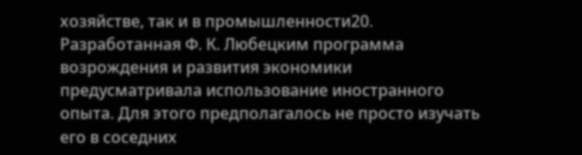хозяйстве, так и в промышленности20. Разработанная Ф. К. Любецким программа возрождения и развития экономики предусматривала использование иностранного опыта. Для этого предполагалось не просто изучать его в соседних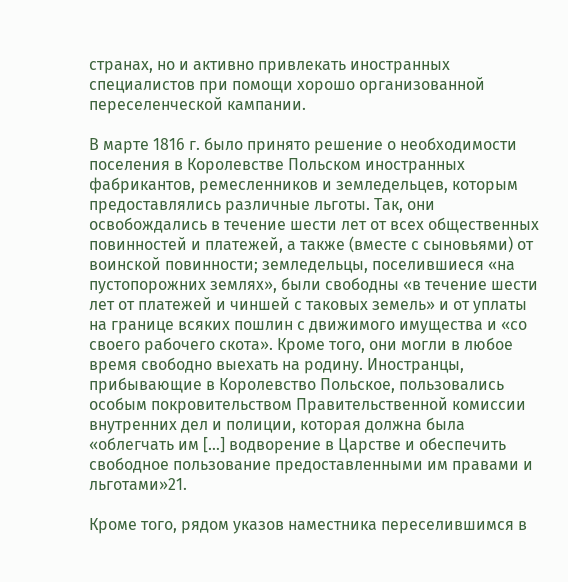странах, но и активно привлекать иностранных специалистов при помощи хорошо организованной переселенческой кампании.

В марте 1816 г. было принято решение о необходимости поселения в Королевстве Польском иностранных фабрикантов, ремесленников и земледельцев, которым предоставлялись различные льготы. Так, они освобождались в течение шести лет от всех общественных повинностей и платежей, а также (вместе с сыновьями) от воинской повинности; земледельцы, поселившиеся «на пустопорожних землях», были свободны «в течение шести лет от платежей и чиншей с таковых земель» и от уплаты на границе всяких пошлин с движимого имущества и «со своего рабочего скота». Кроме того, они могли в любое время свободно выехать на родину. Иностранцы, прибывающие в Королевство Польское, пользовались особым покровительством Правительственной комиссии внутренних дел и полиции, которая должна была «облегчать им […] водворение в Царстве и обеспечить свободное пользование предоставленными им правами и льготами»21.

Кроме того, рядом указов наместника переселившимся в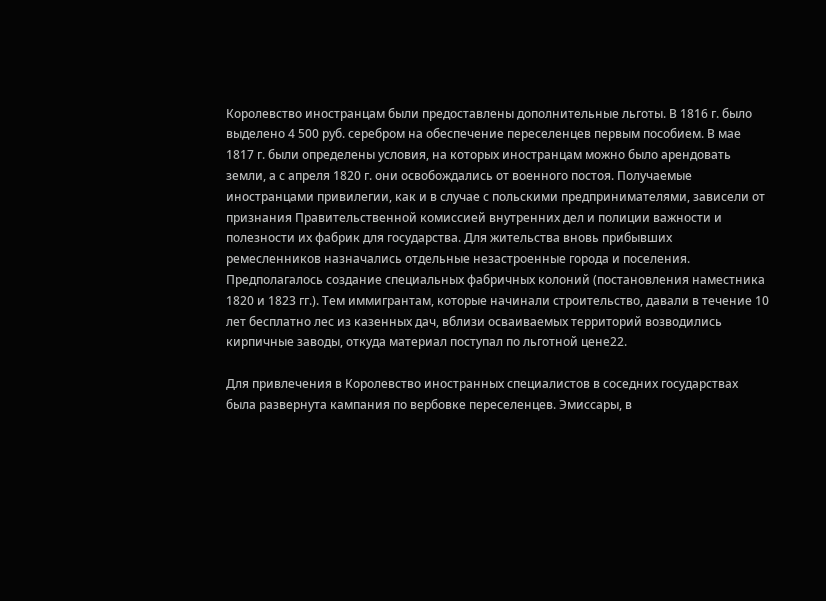Королевство иностранцам были предоставлены дополнительные льготы. В 1816 г. было выделено 4 500 руб. серебром на обеспечение переселенцев первым пособием. В мае 1817 г. были определены условия, на которых иностранцам можно было арендовать земли, а с апреля 1820 г. они освобождались от военного постоя. Получаемые иностранцами привилегии, как и в случае с польскими предпринимателями, зависели от признания Правительственной комиссией внутренних дел и полиции важности и полезности их фабрик для государства. Для жительства вновь прибывших ремесленников назначались отдельные незастроенные города и поселения. Предполагалось создание специальных фабричных колоний (постановления наместника 1820 и 1823 гг.). Тем иммигрантам, которые начинали строительство, давали в течение 10 лет бесплатно лес из казенных дач, вблизи осваиваемых территорий возводились кирпичные заводы, откуда материал поступал по льготной цене22.

Для привлечения в Королевство иностранных специалистов в соседних государствах была развернута кампания по вербовке переселенцев. Эмиссары, в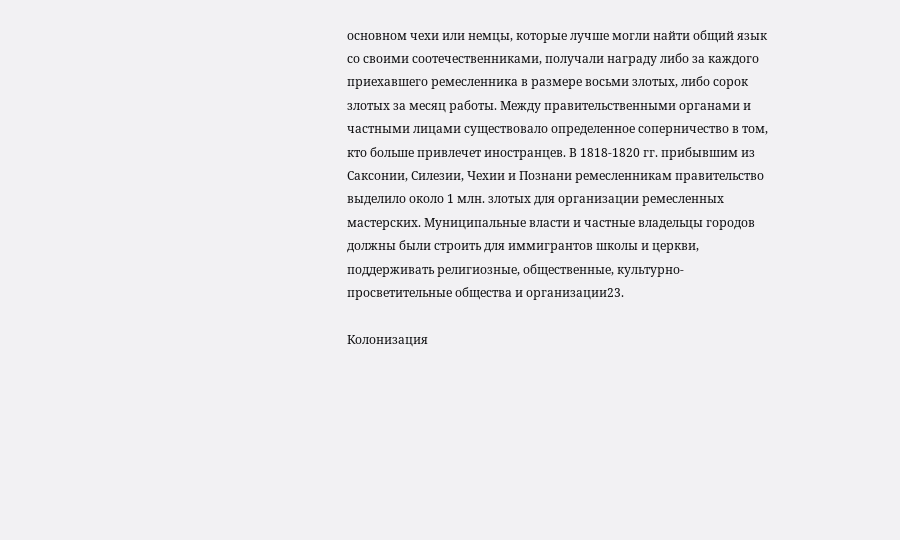основном чехи или немцы, которые лучше могли найти общий язык со своими соотечественниками, получали награду либо за каждого приехавшего ремесленника в размере восьми злотых, либо сорок злотых за месяц работы. Между правительственными органами и частными лицами существовало определенное соперничество в том, кто больше привлечет иностранцев. В 1818-1820 гг. прибывшим из Саксонии, Силезии, Чехии и Познани ремесленникам правительство выделило около 1 млн. злотых для организации ремесленных мастерских. Муниципальные власти и частные владельцы городов должны были строить для иммигрантов школы и церкви, поддерживать религиозные, общественные, культурно-просветительные общества и организации23.

Колонизация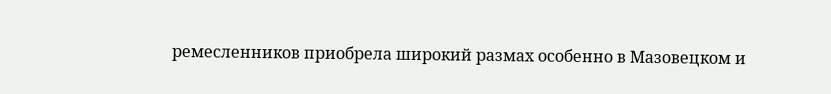ремесленников приобрела широкий размах особенно в Мазовецком и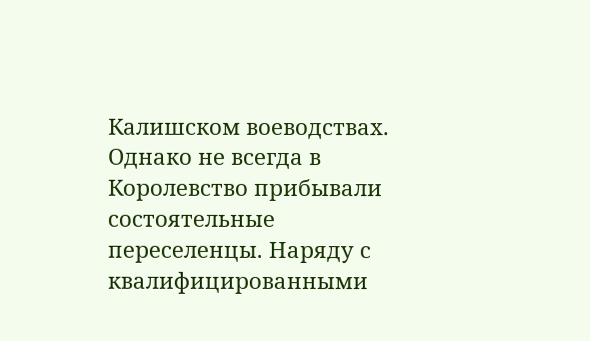Калишском воеводствах. Однако не всегда в Королевство прибывали состоятельные переселенцы. Наряду с квалифицированными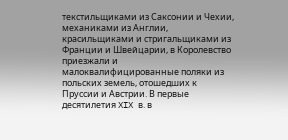текстильщиками из Саксонии и Чехии, механиками из Англии, красильщиками и стригальщиками из Франции и Швейцарии, в Королевство приезжали и малоквалифицированные поляки из польских земель, отошедших к Пруссии и Австрии. В первые десятилетия XIX в. в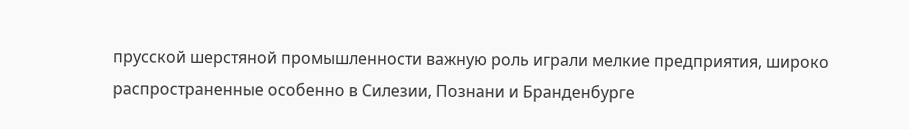прусской шерстяной промышленности важную роль играли мелкие предприятия, широко распространенные особенно в Силезии, Познани и Бранденбурге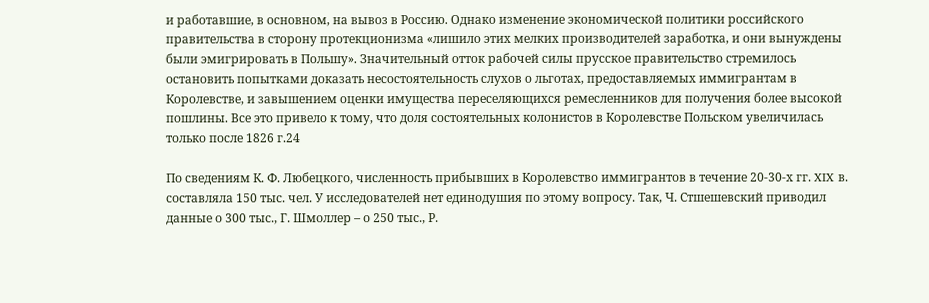и работавшие, в основном, на вывоз в Россию. Однако изменение экономической политики российского правительства в сторону протекционизма «лишило этих мелких производителей заработка, и они вынуждены были эмигрировать в Польшу». Значительный отток рабочей силы прусское правительство стремилось остановить попытками доказать несостоятельность слухов о льготах, предоставляемых иммигрантам в Королевстве, и завышением оценки имущества переселяющихся ремесленников для получения более высокой пошлины. Все это привело к тому, что доля состоятельных колонистов в Королевстве Польском увеличилась только после 1826 г.24

По сведениям К. Ф. Любецкого, численность прибывших в Королевство иммигрантов в течение 20-30-х гг. XIX в. составляла 150 тыс. чел. У исследователей нет единодушия по этому вопросу. Так, Ч. Стшешевский приводил данные о 300 тыс., Г. Шмоллер – о 250 тыс., Р.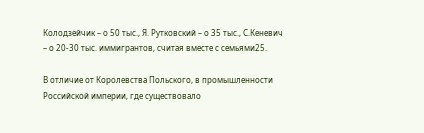Колодзейчик – о 50 тыс., Я. Рутковский – о 35 тыс., С.Кеневич – о 20-30 тыс. иммигрантов, считая вместе с семьями25.

В отличие от Королевства Польского, в промышленности Российской империи, где существовало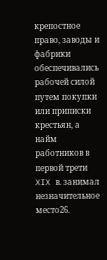крепостное право, заводы и фабрики обеспечивались рабочей силой путем покупки или приписки крестьян, а найм работников в первой трети XIX в. занимал незначительное место26.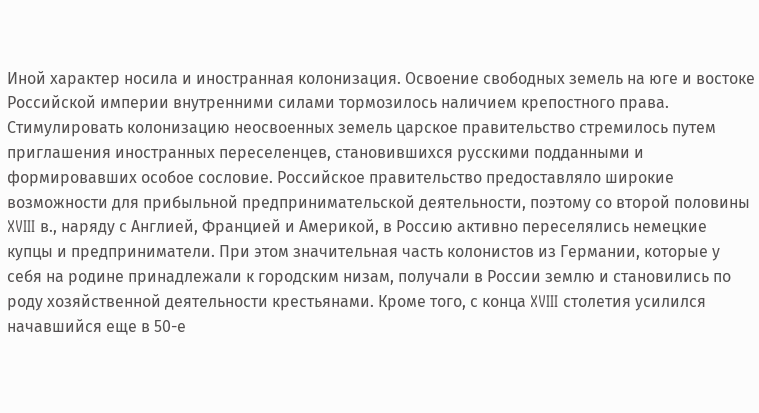Иной характер носила и иностранная колонизация. Освоение свободных земель на юге и востоке Российской империи внутренними силами тормозилось наличием крепостного права. Стимулировать колонизацию неосвоенных земель царское правительство стремилось путем приглашения иностранных переселенцев, становившихся русскими подданными и формировавших особое сословие. Российское правительство предоставляло широкие возможности для прибыльной предпринимательской деятельности, поэтому со второй половины XVIII в., наряду с Англией, Францией и Америкой, в Россию активно переселялись немецкие купцы и предприниматели. При этом значительная часть колонистов из Германии, которые у себя на родине принадлежали к городским низам, получали в России землю и становились по роду хозяйственной деятельности крестьянами. Кроме того, с конца XVIII столетия усилился начавшийся еще в 50-е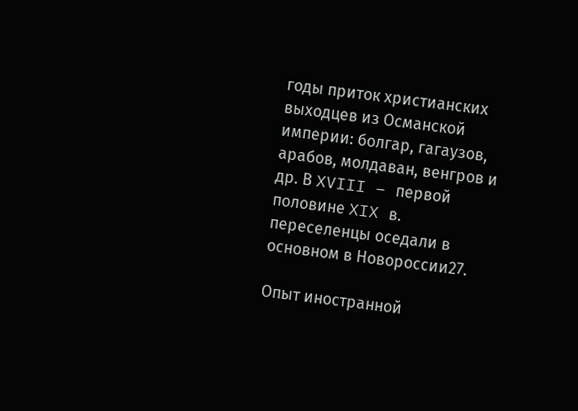годы приток христианских выходцев из Османской империи: болгар, гагаузов, арабов, молдаван, венгров и др. В XVIII – первой половине XIX в. переселенцы оседали в основном в Новороссии27.

Опыт иностранной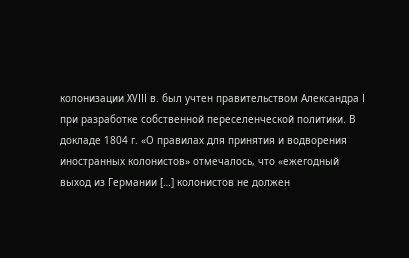колонизации XVIII в. был учтен правительством Александра I при разработке собственной переселенческой политики. В докладе 1804 г. «О правилах для принятия и водворения иностранных колонистов» отмечалось, что «ежегодный выход из Германии […] колонистов не должен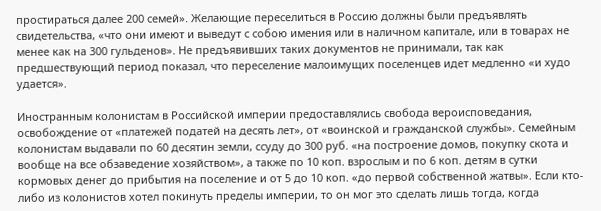простираться далее 200 семей». Желающие переселиться в Россию должны были предъявлять свидетельства, «что они имеют и выведут с собою имения или в наличном капитале, или в товарах не менее как на 300 гульденов». Не предъявивших таких документов не принимали, так как предшествующий период показал, что переселение малоимущих поселенцев идет медленно «и худо удается».

Иностранным колонистам в Российской империи предоставлялись свобода вероисповедания, освобождение от «платежей податей на десять лет», от «воинской и гражданской службы». Семейным колонистам выдавали по 60 десятин земли, ссуду до 300 руб. «на построение домов, покупку скота и вообще на все обзаведение хозяйством», а также по 10 коп. взрослым и по 6 коп. детям в сутки кормовых денег до прибытия на поселение и от 5 до 10 коп. «до первой собственной жатвы». Если кто-либо из колонистов хотел покинуть пределы империи, то он мог это сделать лишь тогда, когда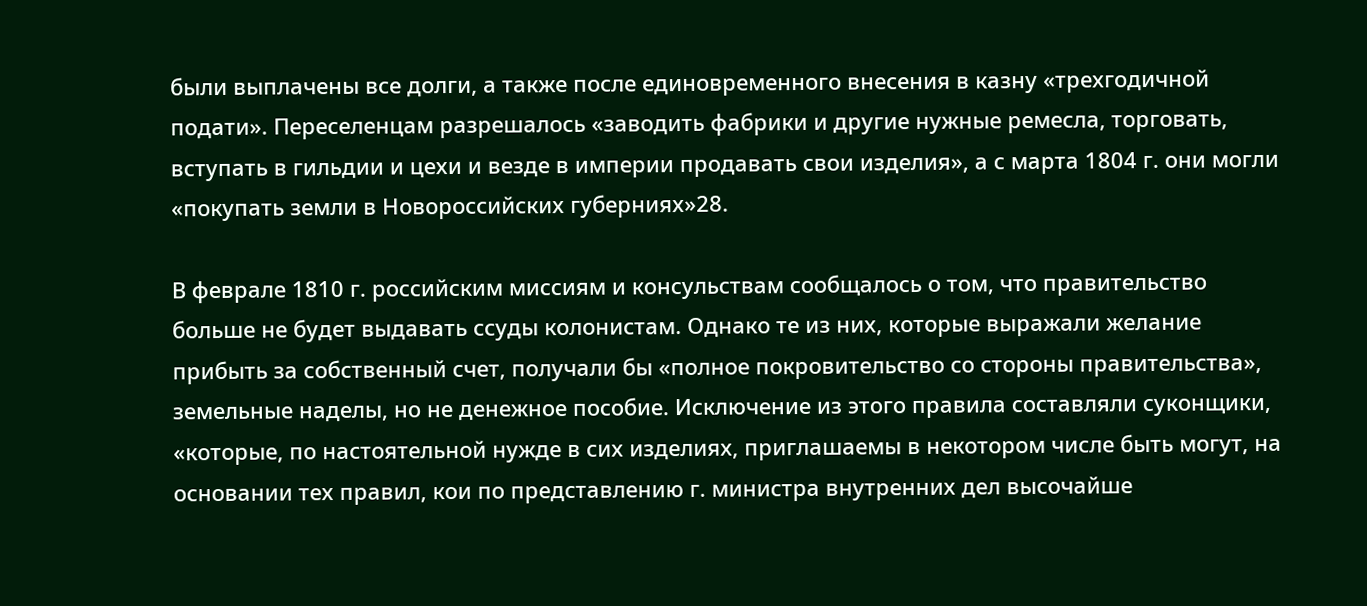были выплачены все долги, а также после единовременного внесения в казну «трехгодичной подати». Переселенцам разрешалось «заводить фабрики и другие нужные ремесла, торговать, вступать в гильдии и цехи и везде в империи продавать свои изделия», а с марта 1804 г. они могли «покупать земли в Новороссийских губерниях»28.

В феврале 1810 г. российским миссиям и консульствам сообщалось о том, что правительство больше не будет выдавать ссуды колонистам. Однако те из них, которые выражали желание прибыть за собственный счет, получали бы «полное покровительство со стороны правительства», земельные наделы, но не денежное пособие. Исключение из этого правила составляли суконщики, «которые, по настоятельной нужде в сих изделиях, приглашаемы в некотором числе быть могут, на основании тех правил, кои по представлению г. министра внутренних дел высочайше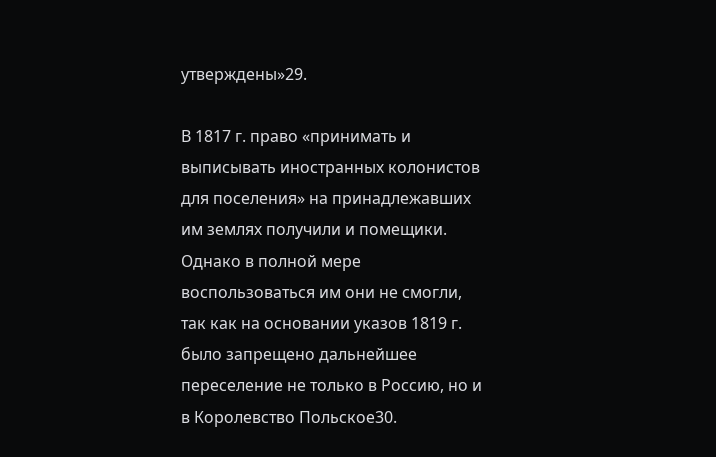утверждены»29.

В 1817 г. право «принимать и выписывать иностранных колонистов для поселения» на принадлежавших им землях получили и помещики. Однако в полной мере воспользоваться им они не смогли, так как на основании указов 1819 г. было запрещено дальнейшее переселение не только в Россию, но и в Королевство Польское30.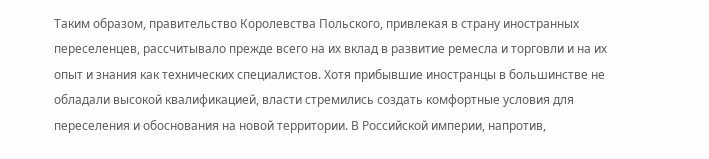Таким образом, правительство Королевства Польского, привлекая в страну иностранных переселенцев, рассчитывало прежде всего на их вклад в развитие ремесла и торговли и на их опыт и знания как технических специалистов. Хотя прибывшие иностранцы в большинстве не обладали высокой квалификацией, власти стремились создать комфортные условия для переселения и обоснования на новой территории. В Российской империи, напротив,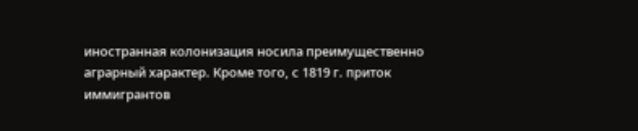иностранная колонизация носила преимущественно аграрный характер. Кроме того, с 1819 г. приток иммигрантов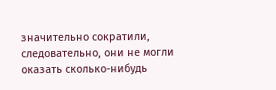значительно сократили, следовательно, они не могли оказать сколько-нибудь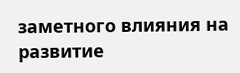заметного влияния на развитие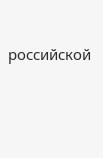российской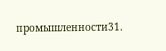промышленности31.